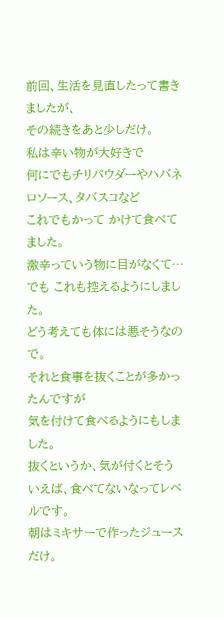前回、生活を見直したって書きましたが、
その続きをあと少しだけ。
私は辛い物が大好きで
何にでもチリパウダーやハバネロソース、タバスコなど
これでもかって かけて食べてました。
激辛っていう物に目がなくて…
でも これも控えるようにしました。
どう考えても体には悪そうなので。
それと食事を抜くことが多かったんですが
気を付けて食べるようにもしました。
抜くというか、気が付くとそういえば、食べてないなってレベルです。
朝はミキサーで作ったジュースだけ。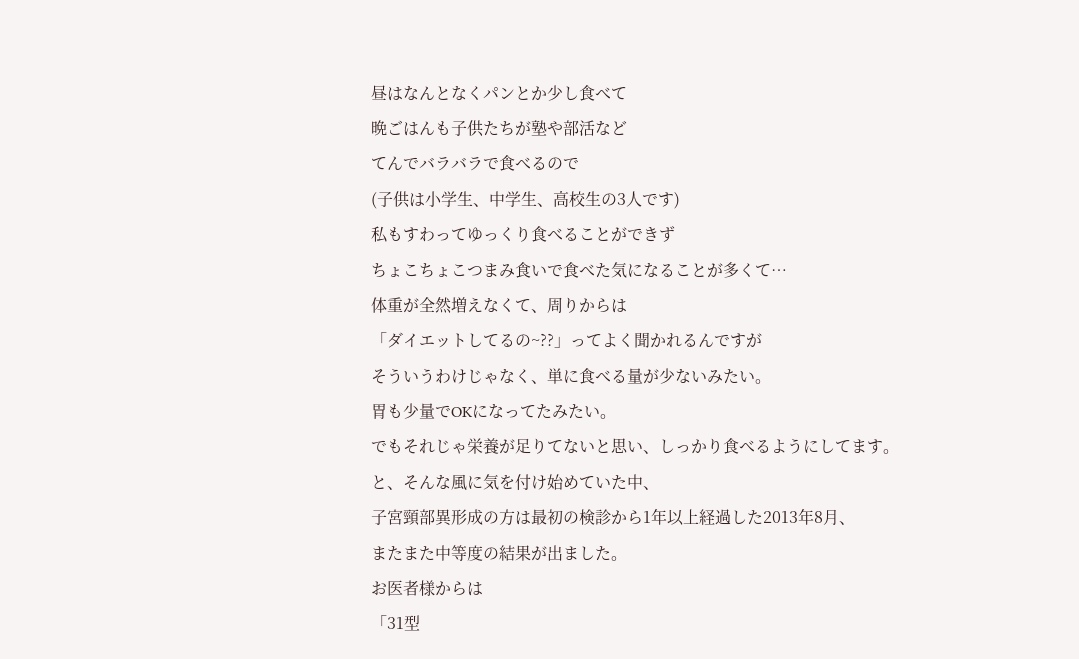昼はなんとなくパンとか少し食べて
晩ごはんも子供たちが塾や部活など
てんでバラバラで食べるので
(子供は小学生、中学生、高校生の3人です)
私もすわってゆっくり食べることができず
ちょこちょこつまみ食いで食べた気になることが多くて…
体重が全然増えなくて、周りからは
「ダイエットしてるの~??」ってよく聞かれるんですが
そういうわけじゃなく、単に食べる量が少ないみたい。
胃も少量でOKになってたみたい。
でもそれじゃ栄養が足りてないと思い、しっかり食べるようにしてます。
と、そんな風に気を付け始めていた中、
子宮頸部異形成の方は最初の検診から1年以上経過した2013年8月、
またまた中等度の結果が出ました。
お医者様からは
「31型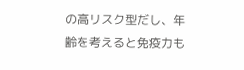の高リスク型だし、年齢を考えると免疫力も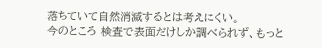落ちていて自然消滅するとは考えにくい。
今のところ 検査で表面だけしか調べられず、もっと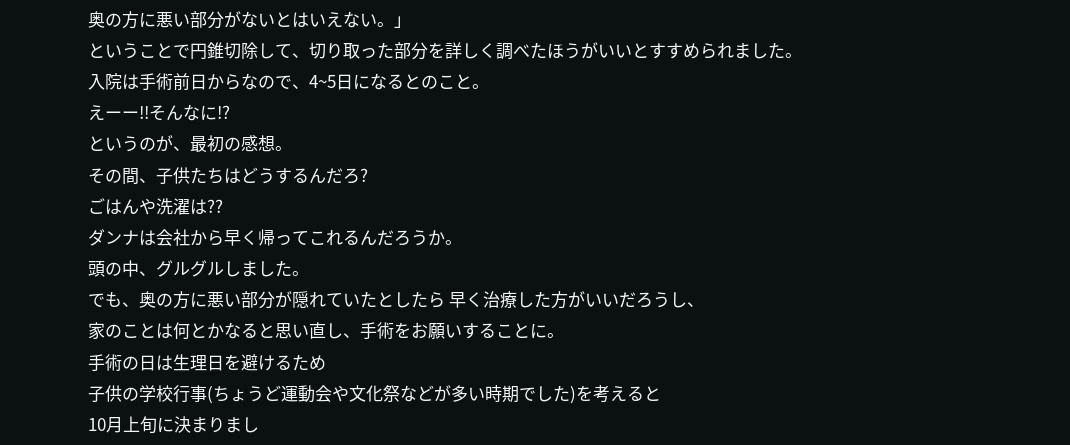奥の方に悪い部分がないとはいえない。」
ということで円錐切除して、切り取った部分を詳しく調べたほうがいいとすすめられました。
入院は手術前日からなので、4~5日になるとのこと。
えーー!!そんなに!?
というのが、最初の感想。
その間、子供たちはどうするんだろ?
ごはんや洗濯は??
ダンナは会社から早く帰ってこれるんだろうか。
頭の中、グルグルしました。
でも、奥の方に悪い部分が隠れていたとしたら 早く治療した方がいいだろうし、
家のことは何とかなると思い直し、手術をお願いすることに。
手術の日は生理日を避けるため
子供の学校行事(ちょうど運動会や文化祭などが多い時期でした)を考えると
10月上旬に決まりまし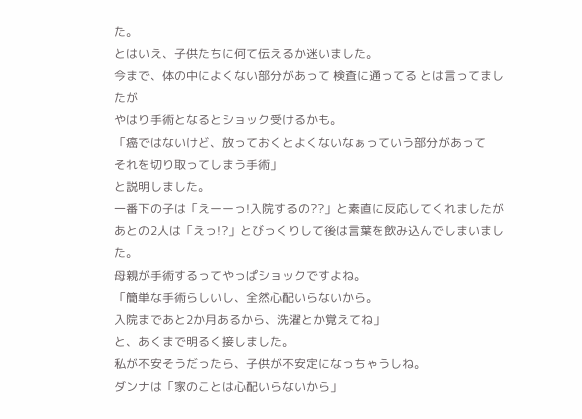た。
とはいえ、子供たちに何て伝えるか迷いました。
今まで、体の中によくない部分があって 検査に通ってる とは言ってましたが
やはり手術となるとショック受けるかも。
「癌ではないけど、放っておくとよくないなぁっていう部分があって
それを切り取ってしまう手術」
と説明しました。
一番下の子は「えーーっ!入院するの??」と素直に反応してくれましたが
あとの2人は「えっ!?」とびっくりして後は言葉を飲み込んでしまいました。
母親が手術するってやっぱショックですよね。
「簡単な手術らしいし、全然心配いらないから。
入院まであと2か月あるから、洗濯とか覚えてね」
と、あくまで明るく接しました。
私が不安そうだったら、子供が不安定になっちゃうしね。
ダンナは「家のことは心配いらないから」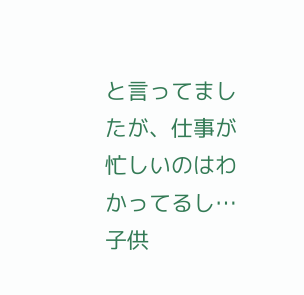と言ってましたが、仕事が忙しいのはわかってるし…
子供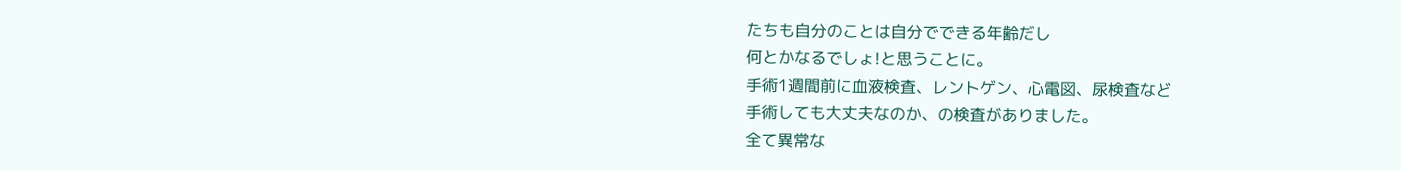たちも自分のことは自分でできる年齢だし
何とかなるでしょ!と思うことに。
手術1週間前に血液検査、レントゲン、心電図、尿検査など
手術しても大丈夫なのか、の検査がありました。
全て異常な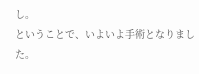し。
ということで、いよいよ手術となりました。